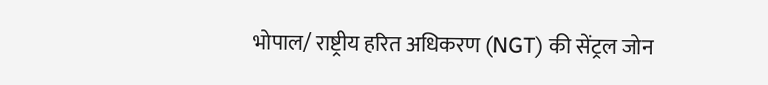भोपाल/ राष्ट्रीय हरित अधिकरण (NGT) की सेंट्रल जोन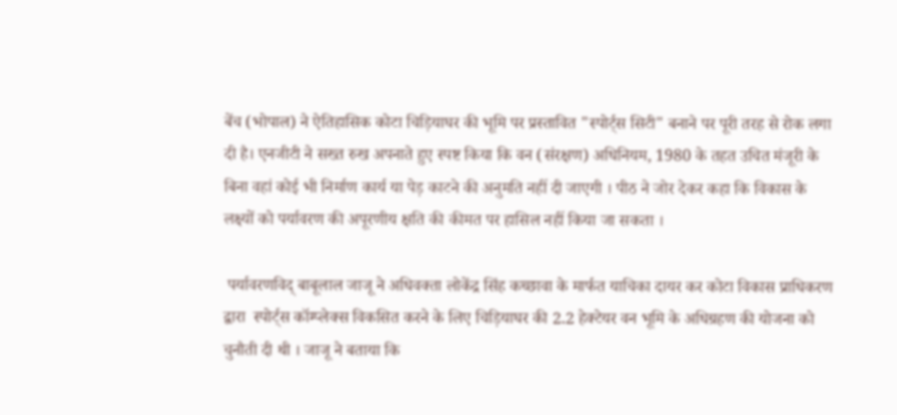बेंच (भोपाल) ने ऐतिहासिक कोटा चिड़ियाघर की भूमि पर प्रस्तावित "स्पोर्ट्स सिटी" बनाने पर पूरी तरह से रोक लगा दी है। एनजीटी ने सख्त रुख अपनाते हुए स्पष्ट किया कि वन (संरक्षण) अधिनियम, 1980 के तहत उचित मंजूरी के बिना वहां कोई भी निर्माण कार्य या पेड़ काटने की अनुमति नहीं दी जाएगी । पीठ ने जोर देकर कहा कि विकास के लक्ष्यों को पर्यावरण की अपूरणीय क्षति की कीमत पर हासिल नहीं किया जा सकता ।

 पर्यावरणविद् बाबूलाल जाजू ने अधिवक्ता लोकेंद्र सिंह कच्छावा के मार्फत याचिका दायर कर कोटा विकास प्राधिकरण द्वारा  स्पोर्ट्स कॉम्प्लेक्स विकसित करने के लिए चिड़ियाघर की 2.2 हेक्टेयर वन भूमि के अधिग्रहण की योजना को चुनौती दी थी । जाजू ने बताया कि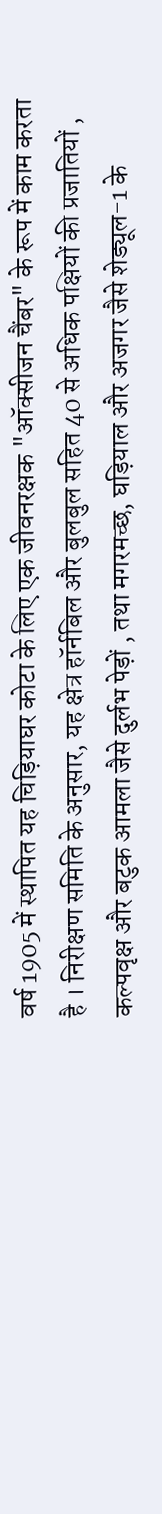वर्ष 1905 में स्थापित यह चिड़ियाघर कोटा के लिए एक जीवनरक्षक "ऑक्सीजन चैंबर" के रूप में काम करता है । निरीक्षण समिति के अनुसार, यह क्षेत्र हॉर्नबिल और बुलबुल सहित 40 से अधिक पक्षियों की प्रजातियों , कल्पवृक्ष और बटुक आमला जैसे दुर्लभ पेड़ों , तथा मगरमच्छ, घड़ियाल और अजगर जैसे शेड्यूल-1 के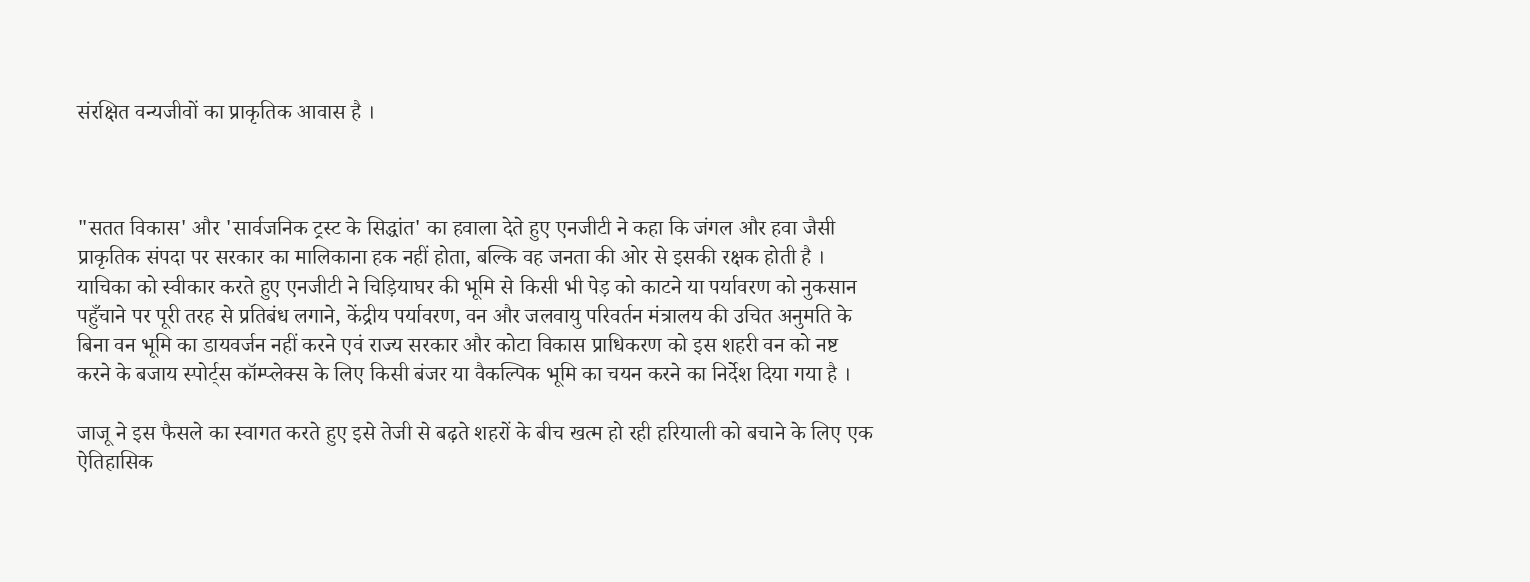संरक्षित वन्यजीवों का प्राकृतिक आवास है ।



"सतत विकास' और 'सार्वजनिक ट्रस्ट के सिद्धांत' का हवाला देते हुए एनजीटी ने कहा कि जंगल और हवा जैसी प्राकृतिक संपदा पर सरकार का मालिकाना हक नहीं होता, बल्कि वह जनता की ओर से इसकी रक्षक होती है । याचिका को स्वीकार करते हुए एनजीटी ने चिड़ियाघर की भूमि से किसी भी पेड़ को काटने या पर्यावरण को नुकसान पहुँचाने पर पूरी तरह से प्रतिबंध लगाने, केंद्रीय पर्यावरण, वन और जलवायु परिवर्तन मंत्रालय की उचित अनुमति के बिना वन भूमि का डायवर्जन नहीं करने एवं राज्य सरकार और कोटा विकास प्राधिकरण को इस शहरी वन को नष्ट करने के बजाय स्पोर्ट्स कॉम्प्लेक्स के लिए किसी बंजर या वैकल्पिक भूमि का चयन करने का निर्देश दिया गया है ।

जाजू ने इस फैसले का स्वागत करते हुए इसे तेजी से बढ़ते शहरों के बीच खत्म हो रही हरियाली को बचाने के लिए एक ऐतिहासिक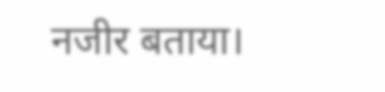नजीर बताया।